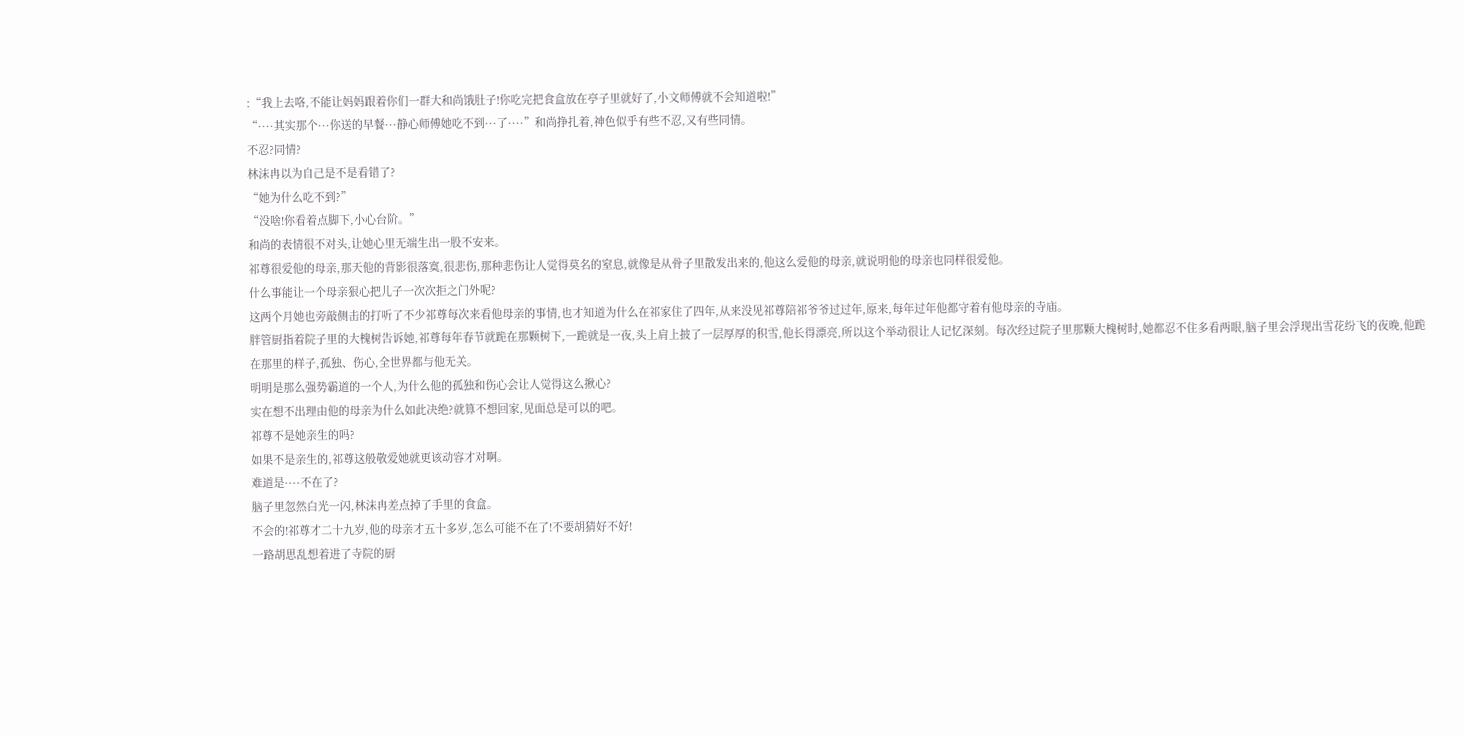:“我上去咯,不能让妈妈跟着你们一群大和尚饿肚子!你吃完把食盒放在亭子里就好了,小文师傅就不会知道啦!”
“····其实那个···你送的早餐···静心师傅她吃不到···了····”和尚挣扎着,神色似乎有些不忍,又有些同情。
不忍?同情?
林沫冉以为自己是不是看错了?
“她为什么吃不到?”
“没啥!你看着点脚下,小心台阶。”
和尚的表情很不对头,让她心里无端生出一股不安来。
祁尊很爱他的母亲,那天他的背影很落寞,很悲伤,那种悲伤让人觉得莫名的窒息,就像是从骨子里散发出来的,他这么爱他的母亲,就说明他的母亲也同样很爱他。
什么事能让一个母亲狠心把儿子一次次拒之门外呢?
这两个月她也旁敲侧击的打听了不少祁尊每次来看他母亲的事情,也才知道为什么在祁家住了四年,从来没见祁尊陪祁爷爷过过年,原来,每年过年他都守着有他母亲的寺庙。
胖管厨指着院子里的大槐树告诉她,祁尊每年春节就跪在那颗树下,一跪就是一夜,头上肩上披了一层厚厚的积雪,他长得漂亮,所以这个举动很让人记忆深刻。每次经过院子里那颗大槐树时,她都忍不住多看两眼,脑子里会浮现出雪花纷飞的夜晚,他跪在那里的样子,孤独、伤心,全世界都与他无关。
明明是那么强势霸道的一个人,为什么他的孤独和伤心会让人觉得这么揪心?
实在想不出理由他的母亲为什么如此决绝?就算不想回家,见面总是可以的吧。
祁尊不是她亲生的吗?
如果不是亲生的,祁尊这般敬爱她就更该动容才对啊。
难道是····不在了?
脑子里忽然白光一闪,林沫冉差点掉了手里的食盒。
不会的!祁尊才二十九岁,他的母亲才五十多岁,怎么可能不在了!不要胡猜好不好!
一路胡思乱想着进了寺院的厨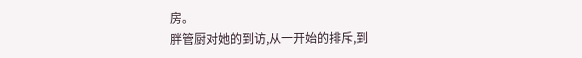房。
胖管厨对她的到访,从一开始的排斥,到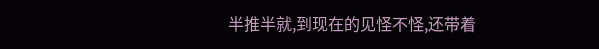半推半就,到现在的见怪不怪,还带着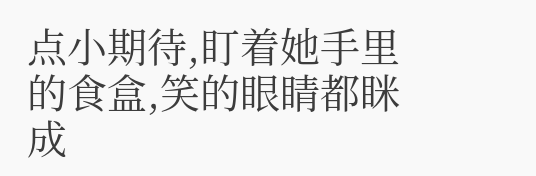点小期待,盯着她手里的食盒,笑的眼睛都眯成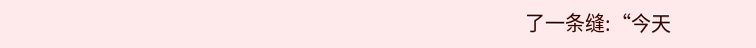了一条缝:“今天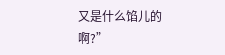又是什么馅儿的啊?”